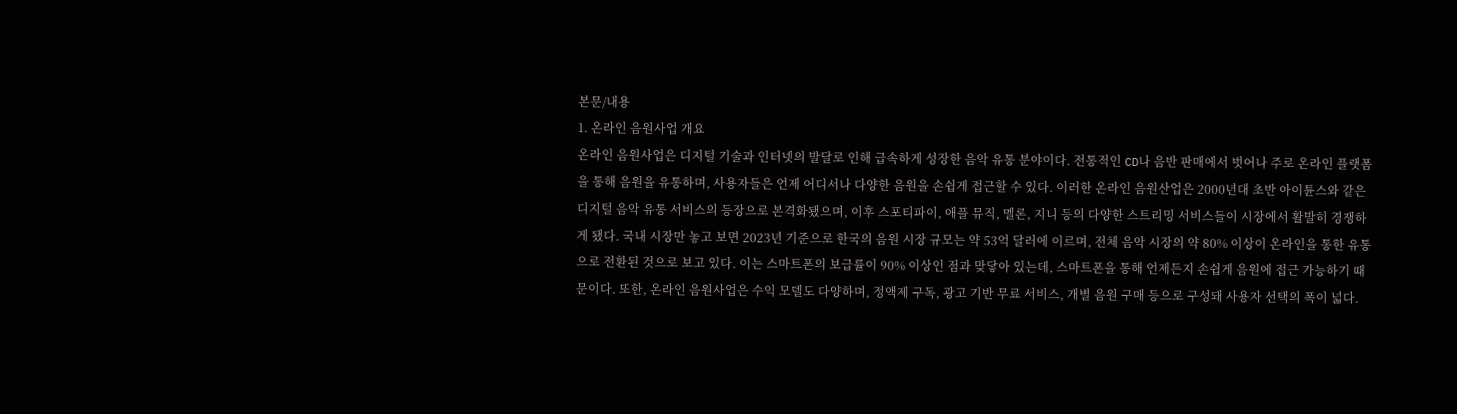본문/내용
1. 온라인 음원사업 개요
온라인 음원사업은 디지털 기술과 인터넷의 발달로 인해 급속하게 성장한 음악 유통 분야이다. 전통적인 CD나 음반 판매에서 벗어나 주로 온라인 플랫폼을 통해 음원을 유통하며, 사용자들은 언제 어디서나 다양한 음원을 손쉽게 접근할 수 있다. 이러한 온라인 음원산업은 2000년대 초반 아이튠스와 같은 디지털 음악 유통 서비스의 등장으로 본격화됐으며, 이후 스포티파이, 애플 뮤직, 멜론, 지니 등의 다양한 스트리밍 서비스들이 시장에서 활발히 경쟁하게 됐다. 국내 시장만 놓고 보면 2023년 기준으로 한국의 음원 시장 규모는 약 53억 달러에 이르며, 전체 음악 시장의 약 80% 이상이 온라인을 통한 유통으로 전환된 것으로 보고 있다. 이는 스마트폰의 보급률이 90% 이상인 점과 맞닿아 있는데, 스마트폰을 통해 언제든지 손쉽게 음원에 접근 가능하기 때문이다. 또한, 온라인 음원사업은 수익 모델도 다양하며, 정액제 구독, 광고 기반 무료 서비스, 개별 음원 구매 등으로 구성돼 사용자 선택의 폭이 넓다.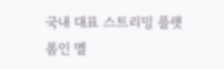국내 대표 스트리밍 플랫폼인 멜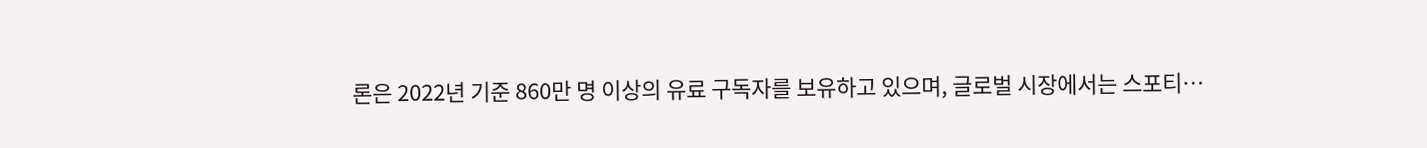론은 2022년 기준 860만 명 이상의 유료 구독자를 보유하고 있으며, 글로벌 시장에서는 스포티…